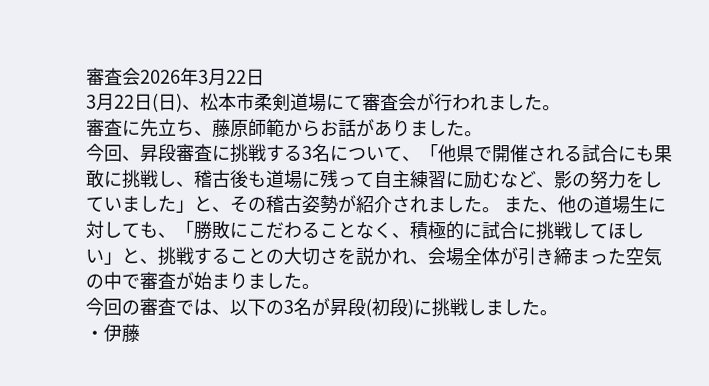審査会2026年3月22日
3月22日(日)、松本市柔剣道場にて審査会が行われました。
審査に先立ち、藤原師範からお話がありました。
今回、昇段審査に挑戦する3名について、「他県で開催される試合にも果敢に挑戦し、稽古後も道場に残って自主練習に励むなど、影の努力をしていました」と、その稽古姿勢が紹介されました。 また、他の道場生に対しても、「勝敗にこだわることなく、積極的に試合に挑戦してほしい」と、挑戦することの大切さを説かれ、会場全体が引き締まった空気の中で審査が始まりました。
今回の審査では、以下の3名が昇段(初段)に挑戦しました。
・伊藤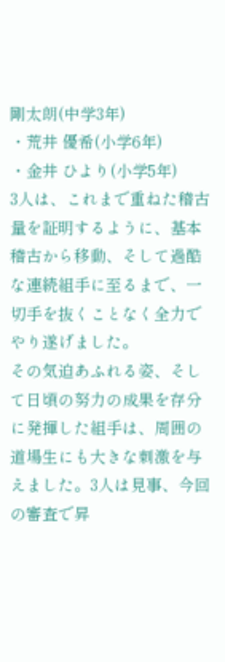剛太朗(中学3年)
・荒井 優希(小学6年)
・金井 ひより(小学5年)
3人は、これまで重ねた稽古量を証明するように、基本稽古から移動、そして過酷な連続組手に至るまで、一切手を抜くことなく全力でやり遂げました。
その気迫あふれる姿、そして日頃の努力の成果を存分に発揮した組手は、周囲の道場生にも大きな刺激を与えました。3人は見事、今回の審査で昇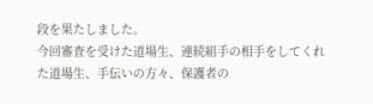段を果たしました。
今回審査を受けた道場生、連続組手の相手をしてくれた道場生、手伝いの方々、保護者の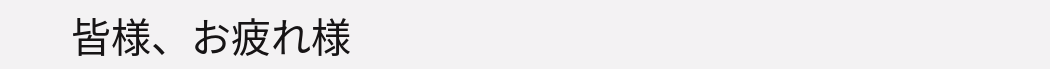皆様、お疲れ様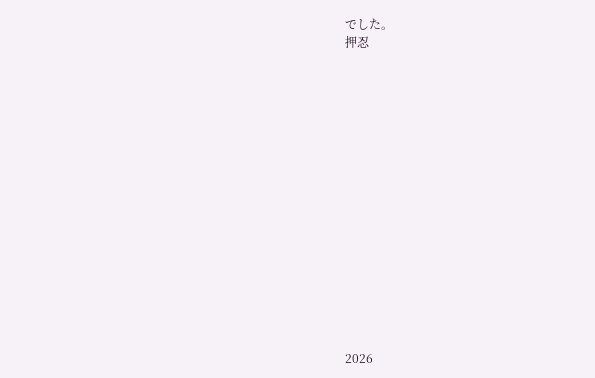でした。
押忍
















2026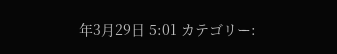年3月29日 5:01 カテゴリー: